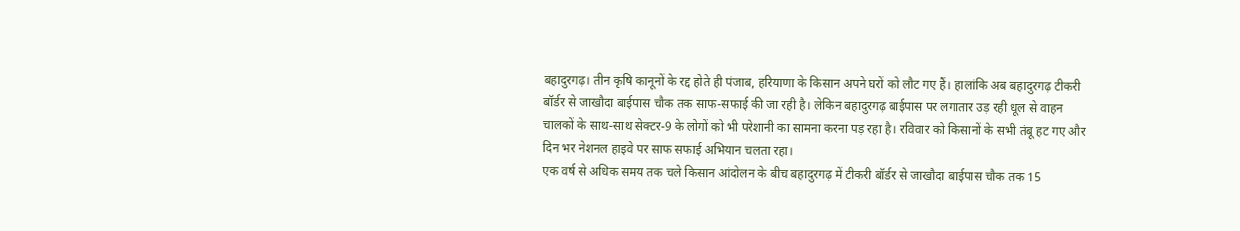बहादुरगढ़। तीन कृषि कानूनों के रद्द होते ही पंजाब, हरियाणा के किसान अपने घरों को लौट गए हैं। हालांकि अब बहादुरगढ़ टीकरी बॉर्डर से जाखौदा बाईपास चौक तक साफ-सफाई की जा रही है। लेकिन बहादुरगढ़ बाईपास पर लगातार उड़ रही धूल से वाहन चालकों के साथ-साथ सेक्टर-9 के लोगों को भी परेशानी का सामना करना पड़ रहा है। रविवार को किसानों के सभी तंबू हट गए और दिन भर नेशनल हाइवे पर साफ सफाई अभियान चलता रहा।
एक वर्ष से अधिक समय तक चले किसान आंदोलन के बीच बहादुरगढ़ में टीकरी बॉर्डर से जाखौदा बाईपास चौक तक 15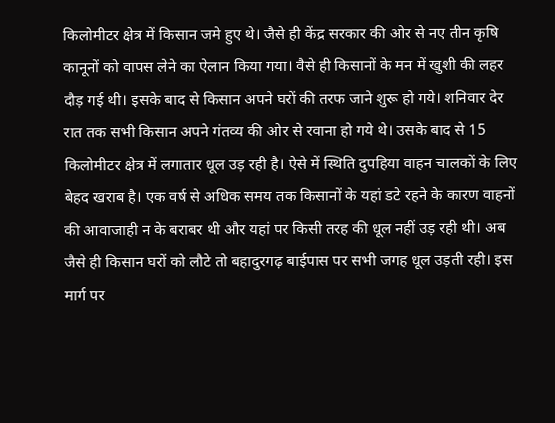किलोमीटर क्षेत्र में किसान जमे हुए थे। जैसे ही केंद्र सरकार की ओर से नए तीन कृषि कानूनों को वापस लेने का ऐलान किया गया। वैसे ही किसानों के मन में खुशी की लहर दौड़ गई थी। इसके बाद से किसान अपने घरों की तरफ जाने शुरू हो गये। शनिवार देर रात तक सभी किसान अपने गंतव्य की ओर से रवाना हो गये थे। उसके बाद से 15 किलोमीटर क्षेत्र में लगातार धूल उड़ रही है। ऐसे में स्थिति दुपहिया वाहन चालकों के लिए बेहद खराब है। एक वर्ष से अधिक समय तक किसानों के यहां डटे रहने के कारण वाहनों की आवाजाही न के बराबर थी और यहां पर किसी तरह की धूल नहीं उड़ रही थी। अब जैसे ही किसान घरों को लौटे तो बहादुरगढ़ बाईपास पर सभी जगह धूल उड़ती रही। इस मार्ग पर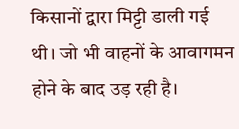किसानों द्वारा मिट्टी डाली गई थी। जो भी वाहनों के आवागमन होने के बाद उड़ रही है।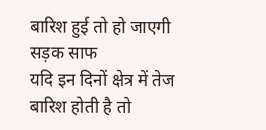बारिश हुई तो हो जाएगी सड़क साफ
यदि इन दिनों क्षेत्र में तेज बारिश होती है तो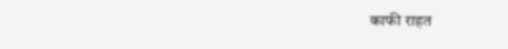काफी राहत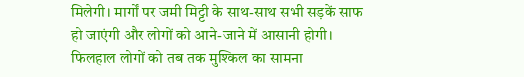मिलेगी। मार्गों पर जमी मिट्टी के साथ-साथ सभी सड़कें साफ हो जाएंगी और लोगों को आने-जाने में आसानी होगी। फिलहाल लोगों को तब तक मुश्किल का सामना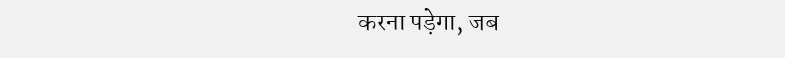करना पड़ेगा, जब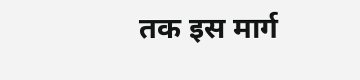तक इस मार्ग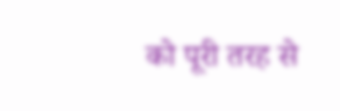को पूरी तरह से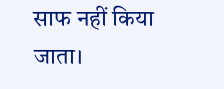साफ नहीं किया जाता।